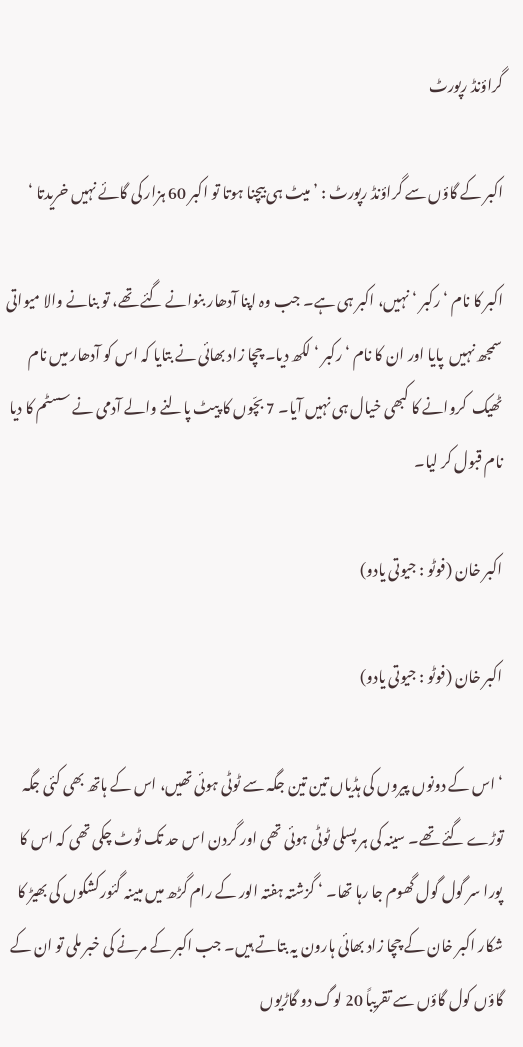گراؤنڈ رپورٹ

اکبر کے گاؤں سے گراؤنڈ رپورٹ : ’میٹ ہی بیچنا ہوتا تو اکبر 60 ہزار کی گائے نہیں خریدتا ‘

اکبر کا نام ‘ رکبر ‘ نہیں، اکبر ہی ہے۔ جب وہ اپنا آدھار بنوانے گئے تھے، تو بنانے والا میواتی سمجھ نہیں  پایا اور ان کا نام ‘ رکبر ‘ لکھ دیا۔ چچا زاد بھائی نے بتایا کہ اس کو آدھار میں نام ٹھیک  کروانے کا کبھی خیال ہی نہیں آیا۔ 7 بچّوں کا پیٹ پالنے والے آدمی نے سسٹم کا دیا نام قبول کر لیا۔

اکبر خان (فوٹو : جیوتی یادو)

اکبر خان (فوٹو : جیوتی یادو)

‘ اس کے دونوں پیروں کی ہڈیاں تین تین جگہ سے ٹوٹی ہوئی تھیں، اس کے ہاتھ بھی کئی جگہ توڑے گئے تھے۔ سینہ کی ہر پسلی ٹوٹی ہوئی تھی اور گردن اس حد تک ٹوٹ چکی تھی کہ اس کا پورا سر گول گول گھوم جا رہا تھا۔ ‘ گزشتہ ہفتہ الور کے رام گڑھ میں مبینہ گئورکشکوں کی بھیڑ کا شکار اکبر خان کے چچا زاد بھائی ہارون یہ بتاتے ہیں۔ جب اکبر کے مرنے کی خبر ملی تو ان کے گاؤں کول گاؤں سے تقریباً 20 لوگ دو گاڑیوں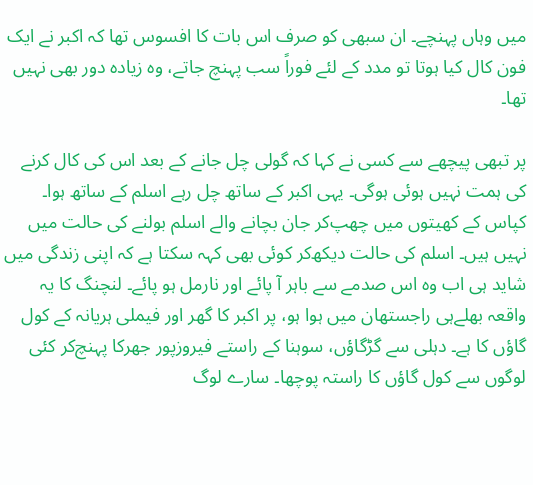میں وہاں پہنچے۔ ان سبھی کو صرف اس بات کا افسوس تھا کہ اکبر نے ایک فون کال کیا ہوتا تو مدد کے لئے فوراً سب پہنچ جاتے، وہ زیادہ دور بھی نہیں تھا۔

پر تبھی پیچھے سے کسی نے کہا کہ گولی چل جانے کے بعد اس کی کال کرنے کی ہمت نہیں ہوئی ہوگی۔ یہی اکبر کے ساتھ چل رہے اسلم کے ساتھ ہوا۔ کپاس کے کھیتوں میں چھپ‌کر جان بچانے والے اسلم بولنے کی حالت میں نہیں ہیں۔ اسلم کی حالت دیکھ‌کر کوئی بھی کہہ سکتا ہے کہ اپنی زندگی میں شاید ہی اب وہ اس صدمے سے باہر آ پائے اور نارمل ہو پائے۔ لنچنگ کا یہ واقعہ بھلےہی راجستھان میں ہوا ہو، پر اکبر کا گھر اور فیملی ہریانہ کے کول گاؤں کا ہے۔ دہلی سے گڑگاؤں، سوہنا کے راستے فیروزپور جھرکا پہنچ‌کر کئی لوگوں سے کول گاؤں کا راستہ پوچھا۔ سارے لوگ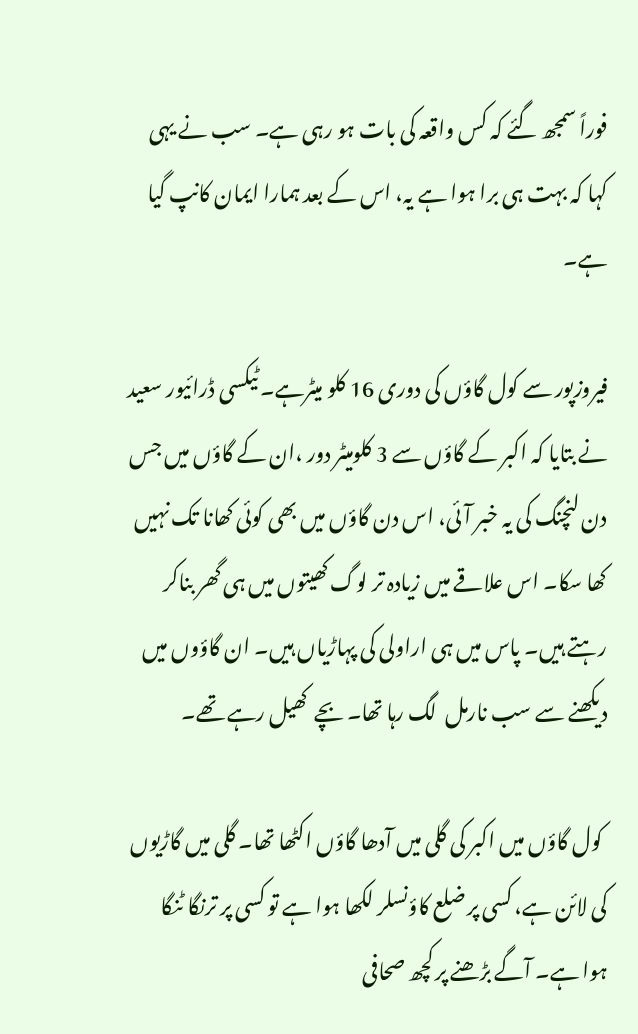فوراً سمجھ گئے کہ کس واقعہ کی بات ہو رہی ہے۔ سب نے یہی کہا کہ بہت ہی برا ہوا ہے یہ، اس کے بعد ہمارا ایمان کانپ گیا ہے۔

فیروزپور سے کول گاؤں کی دوری 16 کلو میٹرہے۔ ٹیکسی ڈرائیور سعید نے بتایا کہ اکبر کے گاؤں سے 3 کلومیٹر دور ،ان کے گاؤں میں جس دن لنچنگ کی یہ خبر آئی، اس دن گاؤں میں بھی کوئی کھانا تک نہیں کھا سکا۔ اس علاقے میں زیادہ تر لوگ کھیتوں میں ہی گھر بناکر رہتے ہیں۔ پاس میں ہی اراولی کی پہاڑیاں ہیں۔ ان گاؤوں میں دیکھنے سے سب نارمل  لگ رہا تھا۔ بچے  کھیل رہے تھے۔

 کول گاؤں میں اکبر کی گلی میں آدھا گاؤں اکٹھا تھا۔ گلی میں گاڑیوں کی لائن ہے، کسی پر ضلع کاؤنسلر لکھا ہوا ہے تو کسی پر ترنگا ٹنگا ہوا ہے۔ آگے بڑھنے پر کچھ صحافی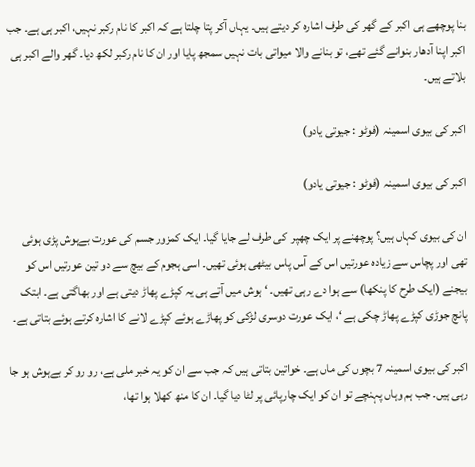بنا پوچھے ہی اکبر کے گھر کی طرف اشارہ کر دیتے ہیں۔ یہاں آکر پتا چلتا ہے کہ اکبر کا نام رکبر نہیں، اکبر ہی ہے۔ جب اکبر اپنا آدھار بنوانے گئے تھے، تو بنانے والا میواتی بات نہیں سمجھ پایا اور ان کا نام رکبر لکھ دیا۔ گھر والے اکبر ہی بلاتے ہیں۔

اکبر کی بیوی اسمینہ (فوٹو : جیوتی یادو)

اکبر کی بیوی اسمینہ (فوٹو : جیوتی یادو)

ان کی بیوی کہاں ہیں؟ پوچھنے پر ایک چھپر  کی طرف لے جایا گیا۔ ایک کمزور جسم کی عورت بےہوش پڑی ہوئی تھی اور پچاس سے زیادہ عورتیں اس کے آس پاس بیٹھی ہوئی تھیں۔ اسی ہجوم کے بیچ سے دو تین عورتیں اس کو بیجنے (ایک طرح کا پنکھا) سے ہوا دے رہی تھیں۔ ‘ ہوش میں آتے ہی یہ کپڑے پھاڑ دیتی ہے اور بھاگتی ہے۔ ابتک پانچ جوڑی کپڑے پھاڑ چکی ہے ‘، ایک عورت دوسری لڑکی کو پھاڑے ہوئے کپڑے لانے کا اشارہ کرتے ہوئے بتاتی ہے۔

اکبر کی بیوی اسمینہ 7 بچوں کی ماں ہے۔ خواتین بتاتی ہیں کہ جب سے ان کو یہ خبر ملی ہے، رو رو کر بےہوش ہو جا رہی ہیں۔ جب ہم وہاں پہنچے تو ان کو ایک چارپائی پر لٹا دیا گیا۔ ان کا منھ کھلا ہوا تھا،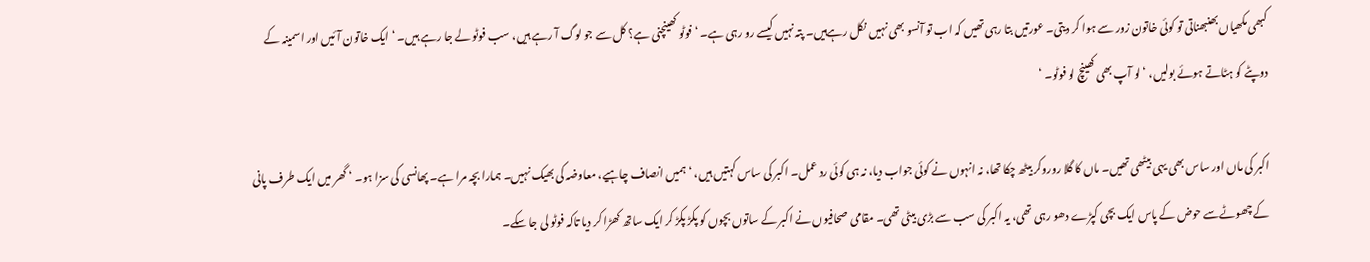کبھی مکھیاں بھنبھناتی تو کوئی خاتون زور سے ہوا کر دیتی۔ عورتیں بتا رہی تھیں کہ اب تو آنسو بھی نہیں نکل رہےہیں۔ پتہ نہیں کیسے رو رہی ہے۔ ‘ فوٹو کھینچنی ہے؟ کل سے جو لوگ آ رہے ہیں، سب فوٹو لے جا رہے ہیں۔ ‘ ایک خاتون آئیں اور اسمینہ کے دوپٹے کو ہٹاتے ہوئے بولیں، ‘ لو آپ بھی کھینچ لو فوٹو۔ ‘

اکبر کی ماں اور ساس بھی یہی بیٹھی تھیں۔ ماں کا گلا روروکر بیٹھ چکا تھا، نہ انہوں نے کوئی جواب دیا، نہ ہی کوئی رد عمل۔ اکبر کی ساس کہتیں ہیں، ‘ ہمیں انصاف چاہیے، معاوضہ کی بھیک نہیں۔ ہمارا بچہ مرا ہے۔ پھانسی کی سزا ہو۔ ‘ گھر میں ایک طرف پانی کے چھوٹےسے حوض کے پاس ایک بچی کپڑے دھو رہی تھی، یہ اکبر کی سب سے بڑی بیٹی تھی۔ مقامی صحافیوں نے اکبر کے ساتوں بچوں کو پکڑ پکڑ کر ایک ساتھ کھڑا کر دیا تاکہ فوٹو لی جا سکے۔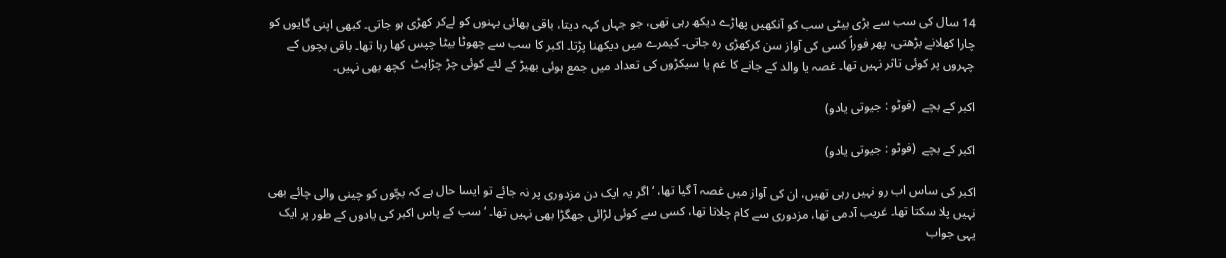14 سال کی سب سے بڑی بیٹی سب کو آنکھیں پھاڑے دیکھ رہی تھی، جو جہاں کہہ دیتا، باقی بھائی بہنوں کو لےکر کھڑی ہو جاتی۔ کبھی اپنی گایوں کو چارا کھلانے بڑھتی، پھر فوراً کسی کی آواز سن کرکھڑی رہ جاتی۔ کیمرے میں دیکھنا پڑتا۔ اکبر کا سب سے چھوٹا بیٹا چپس کھا رہا تھا۔ باقی بچوں کے چہروں پر کوئی تاثر نہیں تھا۔ غصہ یا والد کے جانے کا غم یا سیکڑوں کی تعداد میں جمع ہوئی بھیڑ کے لئے کوئی چڑ چڑاہٹ  کچھ بھی نہیں۔

اکبر کے بچے  (فوٹو : جیوتی یادو)

اکبر کے بچے  (فوٹو : جیوتی یادو)

اکبر کی ساس اب رو نہیں رہی تھیں، ان کی آواز میں غصہ آ گیا تھا، ‘ اگر یہ ایک دن مزدوری پر نہ جائے تو ایسا حال ہے کہ بچّوں کو چینی والی چائے بھی نہیں پلا سکتا تھا۔ غریب آدمی تھا، مزدوری سے کام چلاتا تھا، کسی سے کوئی لڑائی جھگڑا بھی نہیں تھا۔ ‘ سب کے پاس اکبر کی یادوں کے طور پر ایک یہی جواب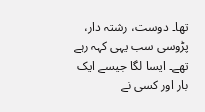تھا۔ دوست، رشتہ دار، پڑوسی سب یہی کہہ رہے تھے۔ ایسا لگا جیسے ایک بار اور کسی نے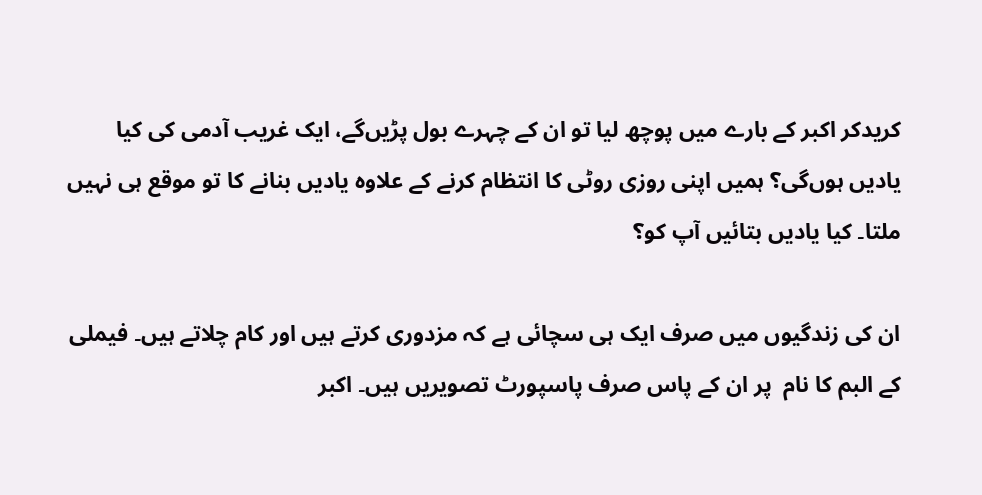کرید‌کر اکبر کے بارے میں پوچھ لیا تو ان کے چہرے بول پڑیں‌گے، ایک غریب آدمی کی کیا یادیں ہوں‌گی؟ ہمیں اپنی روزی روٹی کا انتظام کرنے کے علاوہ یادیں بنانے کا تو موقع ہی نہیں ملتا۔ کیا یادیں بتائیں آپ کو؟

ان کی زندگیوں میں صرف ایک ہی سچائی ہے کہ مزدوری کرتے ہیں اور کام چلاتے ہیں۔ فیملی کے البم کا نام  پر ان کے پاس صرف پاسپورٹ تصویریں ہیں۔ اکبر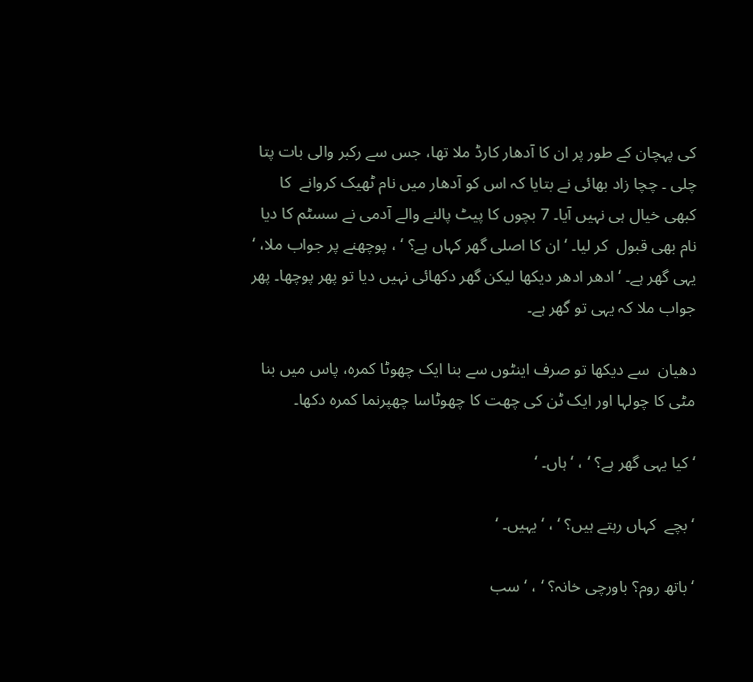کی پہچان کے طور پر ان کا آدھار کارڈ ملا تھا، جس سے رکبر والی بات پتا چلی ۔ چچا زاد بھائی نے بتایا کہ اس کو آدھار میں نام ٹھیک کروانے  کا کبھی خیال ہی نہیں آیا۔ 7 بچوں کا پیٹ پالنے والے آدمی نے سسٹم کا دیا نام بھی قبول  کر لیا۔ ‘ ان کا اصلی گھر کہاں ہے؟ ‘ ، پوچھنے پر جواب ملا، ‘ یہی گھر ہے۔ ‘ ادھر ادھر دیکھا لیکن گھر دکھائی نہیں دیا تو پھر پوچھا۔ پھر جواب ملا کہ یہی تو گھر ہے۔

دھیان  سے دیکھا تو صرف اینٹوں سے بنا ایک چھوٹا کمرہ، پاس میں بنا مٹی کا چولہا اور ایک ٹن کی چھت کا چھوٹاسا چھپرنما کمرہ دکھا۔

‘ کیا یہی گھر ہے؟ ‘ ، ‘ ہاں۔ ‘

‘ بچے  کہاں رہتے ہیں؟ ‘ ، ‘ یہیں۔ ‘

‘ باتھ روم؟ باورچی خانہ؟ ‘ ، ‘ سب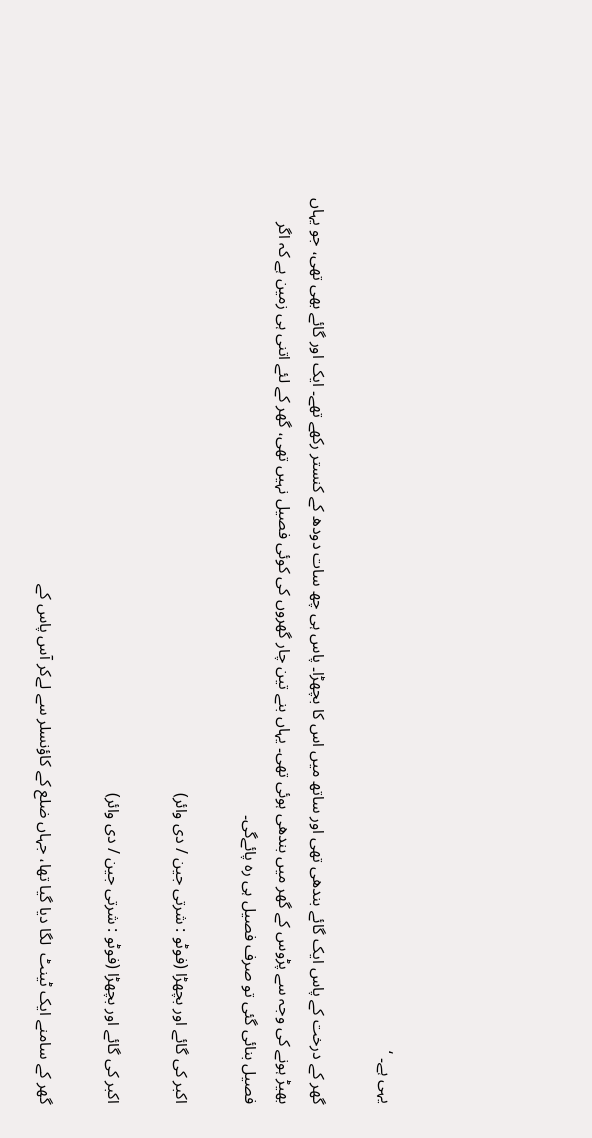یہی ہے۔ ‘

گھر کے درخت کے پاس ایک گائے بندھی تھی اور ساتھ میں اس کا بچھڑا۔ پاس ہی چھ سات دودھ کے کنستر رکھے تھے۔ ایک اور گائے بھی تھی، جو یہاں بھیڑ ہونے کی وجہ سے پڑوس کے گھر میں بندھی ہوئی تھی۔ یہاں بنے تین چار گھروں کی کوئی فصیل نہیں تھی، گھر کے لئے اتنی ہی زمین ہے کہ اگر فصیل بنائی گئی تو صرف فصیل ہی رہ پائے‌گی۔

اکبر کی گائے اور بچھڑا (فوٹو : شرتی جین / دی وائر)

اکبر کی گائے اور بچھڑا (فوٹو : شرتی جین / دی وائر)

گھر کے سامنے ایک ٹینٹ  لگا دیا گیا تھا، جہاں ضلع کے کاؤنسلر سے لےکر آس پاس کے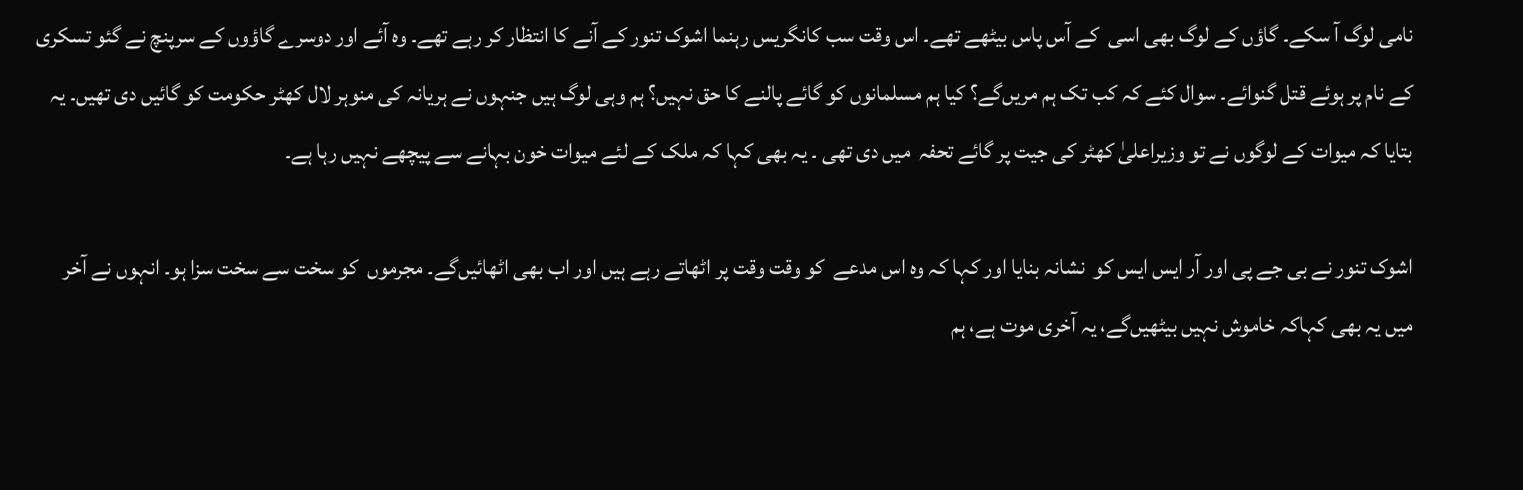نامی لوگ آ سکے۔ گاؤں کے لوگ بھی اسی  کے آس پاس بیٹھے تھے۔ اس وقت سب کانگریس رہنما اشوک تنور کے آنے کا انتظار کر رہے تھے۔ وہ آئے اور دوسرے گاؤوں کے سرپنچ نے گئو تسکری  کے نام پر ہوئے قتل گنوائے۔ سوال کئے کہ کب تک ہم مریں‌گے؟ کیا ہم مسلمانوں کو گائے پالنے کا حق نہیں؟ ہم وہی لوگ ہیں جنہوں نے ہریانہ کی منوہر لال کھٹر حکومت کو گائیں دی تھیں۔ یہ بتایا کہ میوات کے لوگوں نے تو وزیراعلیٰ کھٹر کی جیت پر گائے تحفہ  میں دی تھی ۔ یہ بھی کہا کہ ملک کے لئے میوات خون بہانے سے پیچھے نہیں رہا ہے۔

اشوک تنور نے بی جے پی اور آر ایس ایس کو  نشانہ بنایا اور کہا کہ وہ اس مدعے  کو وقت وقت پر اٹھاتے رہے ہیں اور اب بھی اٹھائیں‌گے۔ مجرموں  کو سخت سے سخت سزا ہو۔ انہوں نے آخر میں یہ بھی کہاکہ خاموش نہیں بیٹھیں‌گے، یہ آخری موت ہے، ہم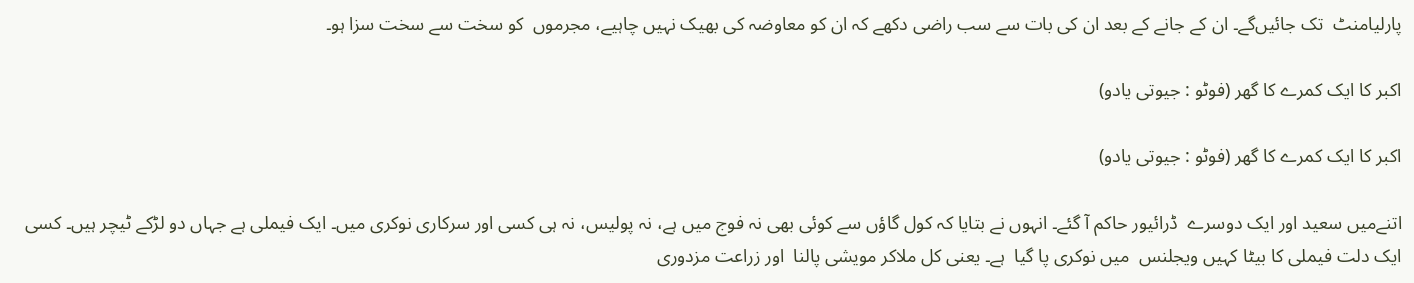پارلیامنٹ  تک جائیں‌گے۔ ان کے جانے کے بعد ان کی بات سے سب راضی دکھے کہ ان کو معاوضہ کی بھیک نہیں چاہیے، مجرموں  کو سخت سے سخت سزا ہو۔

اکبر کا ایک کمرے کا گھر (فوٹو : جیوتی یادو)

اکبر کا ایک کمرے کا گھر (فوٹو : جیوتی یادو)

اتنےمیں سعید اور ایک دوسرے  ڈرائیور حاکم آ گئے۔ انہوں نے بتایا کہ کول گاؤں سے کوئی بھی نہ فوج میں ہے، نہ پولیس، نہ ہی کسی اور سرکاری نوکری میں۔ ایک فیملی ہے جہاں دو لڑکے ٹیچر ہیں۔ کسی ایک دلت فیملی کا بیٹا کہیں ویجلنس  میں نوکری پا گیا  ہے۔ یعنی کل ملاکر مویشی پالنا  اور زراعت مزدوری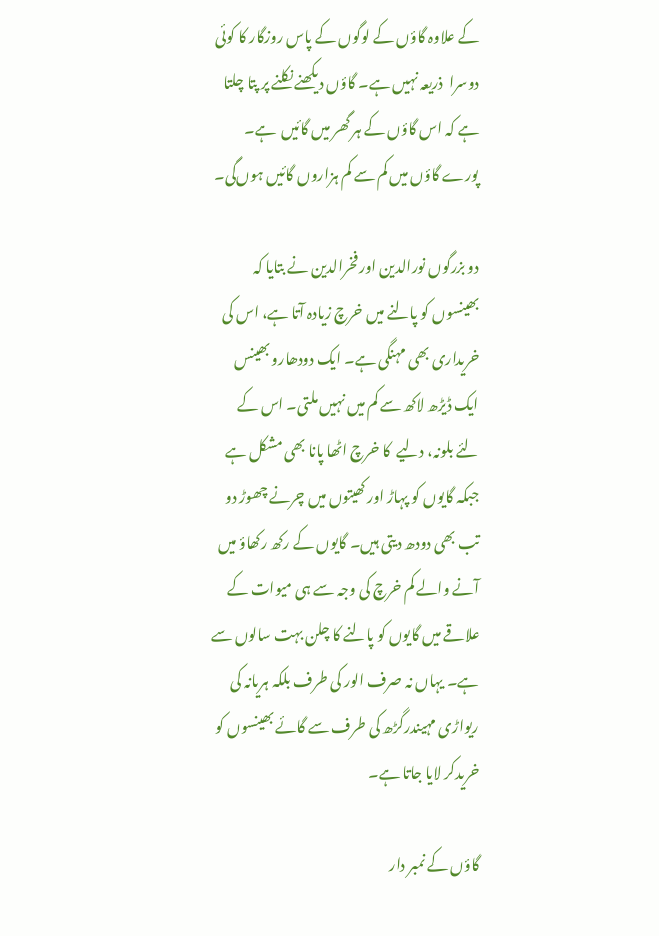کے علاوہ گاؤں کے لوگوں کے پاس روزگار کا کوئی دوسرا  ذریعہ نہیں ہے۔ گاؤں دیکھنے نکلنے پر پتا چلتا ہے کہ اس گاؤں کے ہر گھر میں گائیں  ہے۔ پورے گاؤں میں کم سے کم ہزاروں گائیں ہوں‌گی۔

دو بزرگوں نورالدین اور فخرالدین نے بتایا کہ بھینسوں کو پالنے میں خرچ زیادہ آتا ہے، اس کی خریداری بھی مہنگی ہے۔ ایک دودھارو بھینس ایک ڈیڑھ لاکھ سے کم میں نہیں ملتی۔ اس کے لئے بلونہ، دلیے  کا خرچ اٹھا پانا بھی مشکل ہے جبکہ گایوں کو پہاڑ اور کھیتوں میں چرنے چھوڑ دو تب بھی دودھ دیتی ہیں۔ گایوں کے رکھ رکھاؤ میں آنے والے کم خرچ کی وجہ سے ہی میوات کے علاقے میں گایوں کو پالنے کا چلن بہت سالوں سے ہے۔ یہاں نہ صرف الور کی طرف بلکہ ہریانہ کی ریواڑی مہیندرگڑھ کی طرف سے گائے بھینسوں کو خرید‌کر لایا جاتا ہے۔

گاؤں کے نمبر دار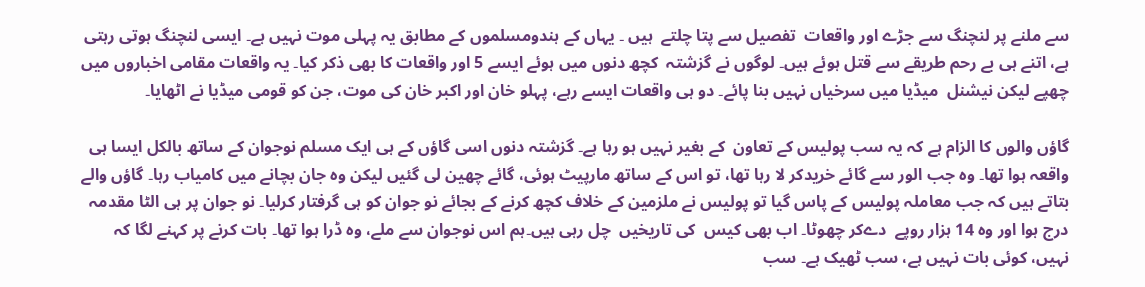سے ملنے پر لنچنگ سے جڑے اور واقعات  تفصیل سے پتا چلتے  ہیں ۔ یہاں کے ہندومسلموں کے مطابق یہ پہلی موت نہیں ہے۔ ایسی لنچنگ ہوتی رہتی ہے، اتنے ہی بے رحم طریقے سے قتل ہوئے ہیں۔ لوگوں نے گزشتہ  کچھ دنوں میں ہوئے ایسے 5 اور واقعات کا بھی ذکر کیا۔ یہ واقعات مقامی اخباروں میں چھپے لیکن نیشنل  میڈیا میں سرخیاں نہیں بنا پائے۔ دو ہی واقعات ایسے رہے، پہلو خان اور اکبر خان کی موت، جن کو قومی میڈیا نے اٹھایا۔

گاؤں والوں کا الزام ہے کہ یہ سب پولیس کے تعاون  کے بغیر نہیں ہو رہا ہے۔ گزشتہ دنوں اسی گاؤں کے ہی ایک مسلم نوجوان کے ساتھ بالکل ایسا ہی واقعہ ہوا تھا۔ وہ جب الور سے گائے خرید‌کر لا رہا تھا، تو اس کے ساتھ مارپیٹ ہوئی، گائے چھین لی گئیں لیکن وہ جان بچانے میں کامیاب رہا۔ گاؤں والے بتاتے ہیں کہ جب معاملہ پولیس کے پاس گیا تو پولیس نے ملزمین کے خلاف کچھ کرنے کے بجائے نو جوان کو ہی گرفتار کرلیا۔ نو جوان پر ہی الٹا مقدمہ درج ہوا اور وہ 14 ہزار روپے  دےکر چھوٹا۔ اب بھی کیس  کی تاریخیں  چل رہی ہیں۔ہم اس نوجوان سے ملے، وہ ڈرا ہوا تھا۔ بات کرنے پر کہنے لگا کہ نہیں، کوئی بات نہیں ہے، سب ٹھیک ہے۔ سب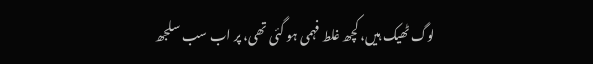لوگ ٹھیک ہیں، کچھ غلط فہمی ہو گئی تھی، پر اب سب سلجھ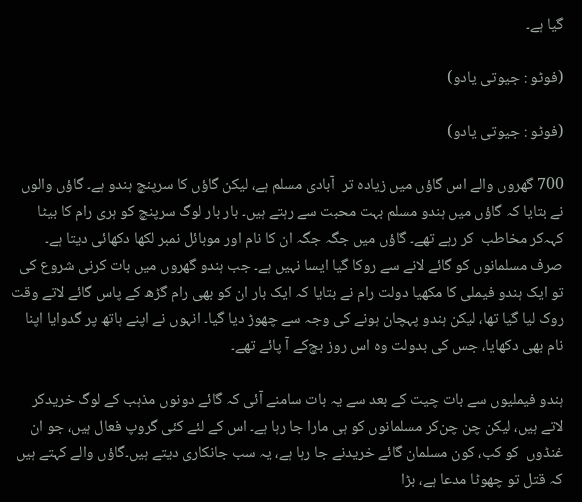گیا ہے۔

(فوٹو : جیوتی یادو)

(فوٹو : جیوتی یادو)

700 گھروں والے اس گاؤں میں زیادہ تر  آبادی مسلم ہے، لیکن گاؤں کا سرپنچ ہندو ہے۔ گاؤں والوں نے بتایا کہ گاؤں میں ہندو مسلم بہت محبت سے رہتے ہیں۔ بار بار لوگ سرپنچ کو ہری رام کا بیٹا کہہ‌کر مخاطب  کر رہے تھے۔ گاؤں میں جگہ جگہ ان کا نام اور موبائل نمبر لکھا دکھائی دیتا ہے۔ صرف مسلمانوں کو گائے لانے سے روکا گیا ایسا نہیں ہے۔ جب ہندو گھروں میں بات کرنی شروع کی تو ایک ہندو فیملی کا مکھیا دولت رام نے بتایا کہ ایک بار ان کو بھی رام گڑھ کے پاس گائے لاتے وقت روک لیا گیا تھا، لیکن ہندو پہچان ہونے کی وجہ سے چھوڑ دیا گیا۔ انہوں نے اپنے ہاتھ پر گدوایا اپنا نام بھی دکھایا، جس کی بدولت وہ اس روز بچ‌کے آ پائے تھے۔

ہندو فیملیوں سے بات چیت کے بعد سے یہ بات سامنے آئی کہ گائے دونوں مذہب کے لوگ خرید‌کر لاتے ہیں، لیکن چن چن‌کر مسلمانوں کو ہی مارا جا رہا ہے۔ اس کے لئے کئی گروپ فعال ہیں، جو ان غنڈوں  کو کب، کون مسلمان گائے خریدنے جا رہا ہے، یہ سب جانکاری دیتے ہیں۔گاؤں والے کہتے ہیں کہ قتل تو چھوٹا مدعا ہے، بڑا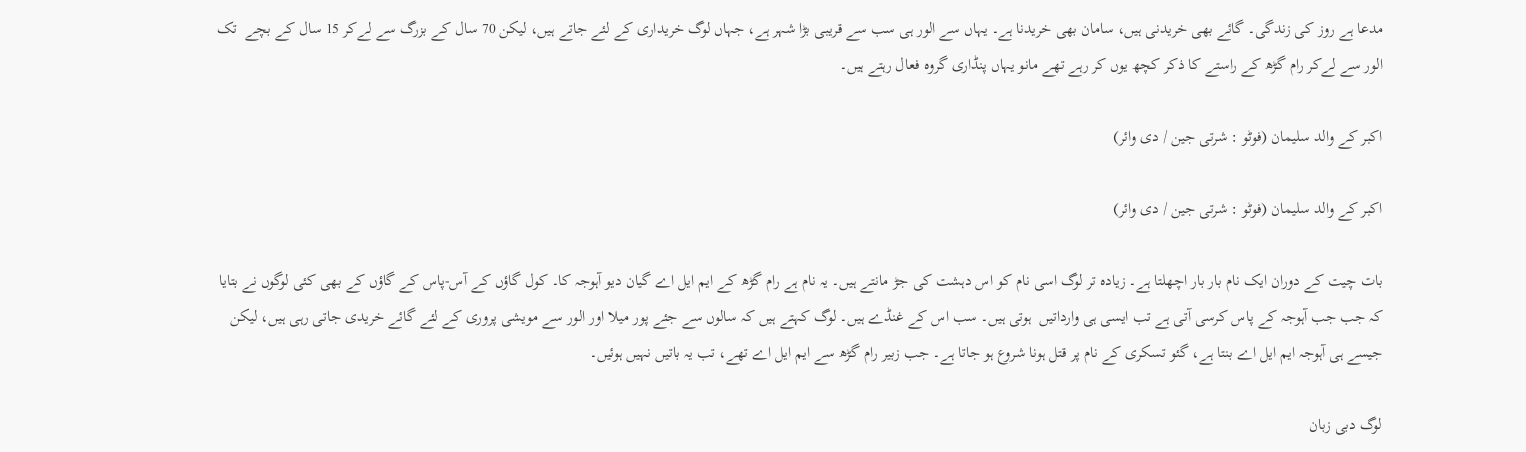مدعا ہے روز کی زندگی۔ گائے بھی خریدنی ہیں، سامان بھی خریدنا ہے۔ یہاں سے الور ہی سب سے قریبی بڑا شہر ہے، جہاں لوگ خریداری کے لئے جاتے ہیں، لیکن 70 سال کے بزرگ سے لےکر 15 سال کے بچے  تک الور سے لےکر رام گڑھ کے راستے کا ذکر کچھ یوں کر رہے تھے مانو یہاں پنڈاری گروہ فعال رہتے ہیں۔

اکبر کے والد سلیمان (فوٹو : شرتی جین / دی وائر)

اکبر کے والد سلیمان (فوٹو : شرتی جین / دی وائر)

بات چیت کے دوران ایک نام بار بار اچھلتا ہے۔ زیادہ تر لوگ اسی نام کو اس دہشت کی جڑ مانتے ہیں۔ یہ نام ہے رام گڑھ کے ایم ایل اے گیان دیو آہوجہ کا۔ کول گاؤں کے آس-پاس کے گاؤں کے بھی کئی لوگوں نے بتایا کہ جب جب آہوجہ کے پاس کرسی آتی ہے تب ایسی ہی وارداتیں  ہوتی ہیں۔ سب اس کے غنڈے ہیں۔ لوگ کہتے ہیں کہ سالوں سے جئے پور میلا اور الور سے مویشی پروری کے لئے گائے خریدی جاتی رہی ہیں، لیکن جیسے ہی آہوجہ ایم ایل اے بنتا ہے، گئو تسکری کے نام پر قتل ہونا شروع ہو جاتا ہے۔ جب زبیر رام گڑھ سے ایم ایل اے تھے، تب یہ باتیں نہیں ہوئیں۔

لوگ دبی زبان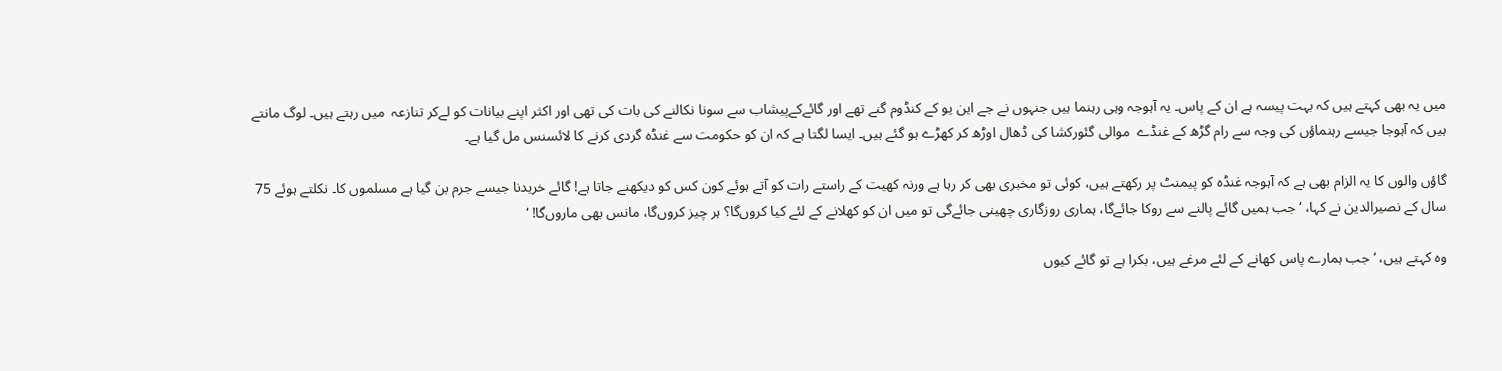میں یہ بھی کہتے ہیں کہ بہت پیسہ ہے ان کے پاس۔ یہ آہوجہ وہی رہنما ہیں جنہوں نے جے این یو کے کنڈوم گنے تھے اور گائےکےپیشاب سے سونا نکالنے کی بات کی تھی اور اکثر اپنے بیانات کو لےکر تنازعہ  میں رہتے ہیں۔ لوگ مانتے ہیں کہ آہوجا جیسے رہنماؤں کی وجہ سے رام گڑھ کے غنڈے  موالی گئورکشا کی ڈھال اوڑھ کر کھڑے ہو گئے ہیں۔ ایسا لگتا ہے کہ ان کو حکومت سے غنڈہ گردی کرنے کا لائسنس مل گیا ہے۔

گاؤں والوں کا یہ الزام بھی ہے کہ آہوجہ غنڈہ کو پیمنٹ پر رکھتے ہیں، کوئی تو مخبری بھی کر رہا ہے ورنہ کھیت کے راستے رات کو آتے ہوئے کون کس کو دیکھنے جاتا ہے! گائے خریدنا جیسے جرم بن گیا ہے مسلموں کا۔ نکلتے ہوئے 75 سال کے نصیرالدین نے کہا، ‘ جب ہمیں گائے پالنے سے روکا جائے‌گا، ہماری روزگاری چھینی جائے‌گی تو میں ان کو کھلانے کے لئے کیا کروں‌گا؟ ہر چیز کروں‌گا، مانس بھی ماروں‌گا! ‘

وہ کہتے ہیں، ‘ جب ہمارے پاس کھانے کے لئے مرغے ہیں، بکرا ہے تو گائے کیوں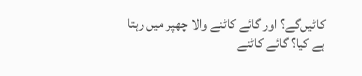کاٹیں‌گے؟ اور گائے کاٹنے والا چھپر میں رہتا ہے کیا؟ گائے کاٹنے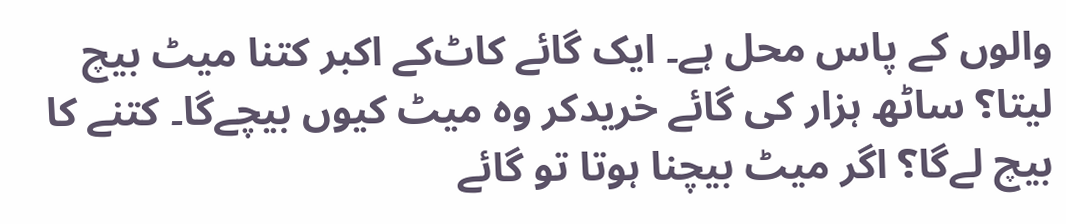والوں کے پاس محل ہے۔ ایک گائے کاٹ‌کے اکبر کتنا میٹ بیچ لیتا؟ ساٹھ ہزار کی گائے خرید‌کر وہ میٹ کیوں بیچے‌گا۔ کتنے کا بیچ لے‌گا؟ اگر میٹ بیچنا ہوتا تو گائے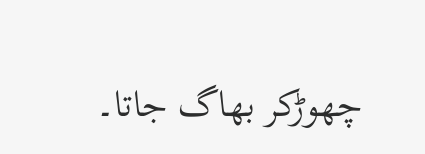چھوڑ‌کر بھاگ جاتا۔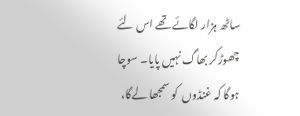ساٹھ ہزار لگائے تھے اس لئے چھوڑ‌کر بھاگ نہیں پایا۔ سوچا ہوگا کہ غنڈوں  کو سمجھا لے‌گا،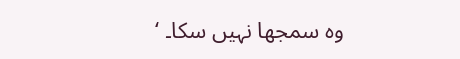وہ سمجھا نہیں سکا۔ ‘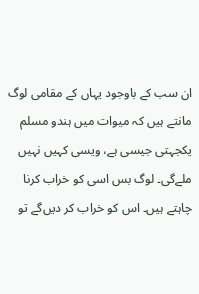ان سب کے باوجود یہاں کے مقامی لوگ مانتے ہیں کہ میوات میں ہندو مسلم یکجہتی جیسی ہے، ویسی کہیں نہیں ملے‌گی۔ لوگ بس اسی کو خراب کرنا چاہتے ہیں۔ اس کو خراب کر دیں‌گے تو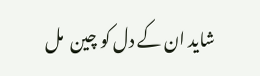شاید ان کے دل کو چین  مل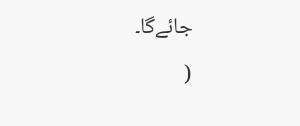جائے‌گا۔

(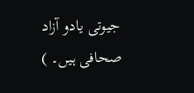جیوتی یادو آزاد صحافی ہیں۔ )